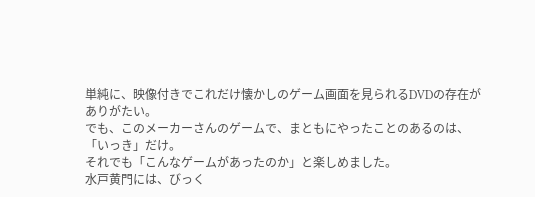単純に、映像付きでこれだけ懐かしのゲーム画面を見られるDVDの存在が
ありがたい。
でも、このメーカーさんのゲームで、まともにやったことのあるのは、
「いっき」だけ。
それでも「こんなゲームがあったのか」と楽しめました。
水戸黄門には、びっく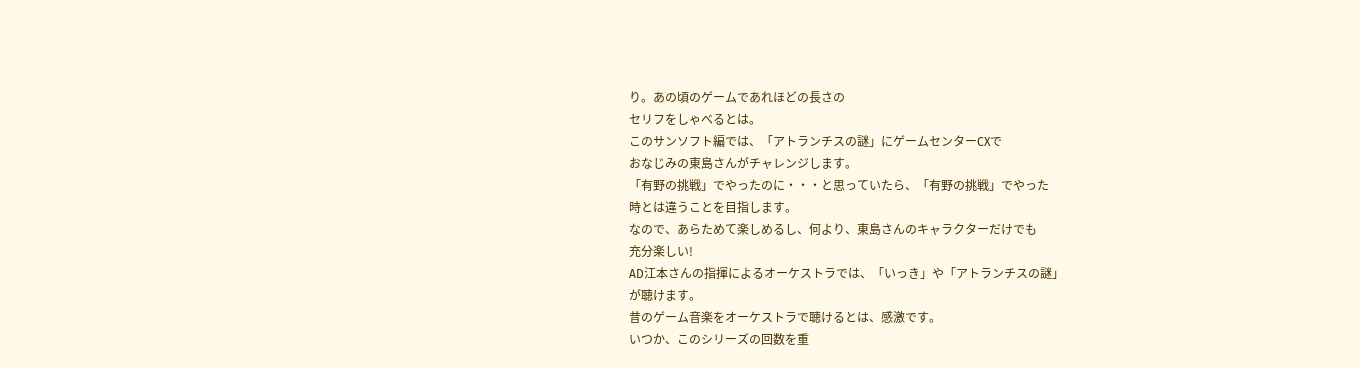り。あの頃のゲームであれほどの長さの
セリフをしゃべるとは。
このサンソフト編では、「アトランチスの謎」にゲームセンターCXで
おなじみの東島さんがチャレンジします。
「有野の挑戦」でやったのに・・・と思っていたら、「有野の挑戦」でやった
時とは違うことを目指します。
なので、あらためて楽しめるし、何より、東島さんのキャラクターだけでも
充分楽しい!
AD江本さんの指揮によるオーケストラでは、「いっき」や「アトランチスの謎」
が聴けます。
昔のゲーム音楽をオーケストラで聴けるとは、感激です。
いつか、このシリーズの回数を重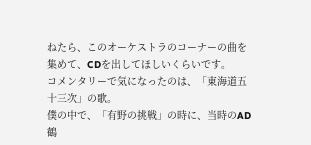ねたら、このオーケストラのコーナーの曲を
集めて、CDを出してほしいくらいです。
コメンタリーで気になったのは、「東海道五十三次」の歌。
僕の中で、「有野の挑戦」の時に、当時のAD鶴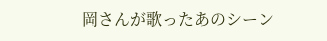岡さんが歌ったあのシーン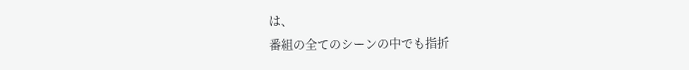は、
番組の全てのシーンの中でも指折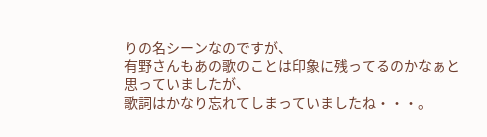りの名シーンなのですが、
有野さんもあの歌のことは印象に残ってるのかなぁと思っていましたが、
歌詞はかなり忘れてしまっていましたね・・・。